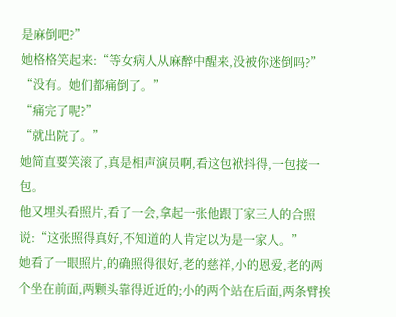是麻倒吧?”
她格格笑起来:“等女病人从麻醉中醒来,没被你迷倒吗?”
“没有。她们都痛倒了。”
“痛完了呢?”
“就出院了。”
她简直要笑滚了,真是相声演员啊,看这包袱抖得,一包接一包。
他又埋头看照片,看了一会,拿起一张他跟丁家三人的合照说:“这张照得真好,不知道的人肯定以为是一家人。”
她看了一眼照片,的确照得很好,老的慈祥,小的恩爱,老的两个坐在前面,两颗头靠得近近的;小的两个站在后面,两条臂挨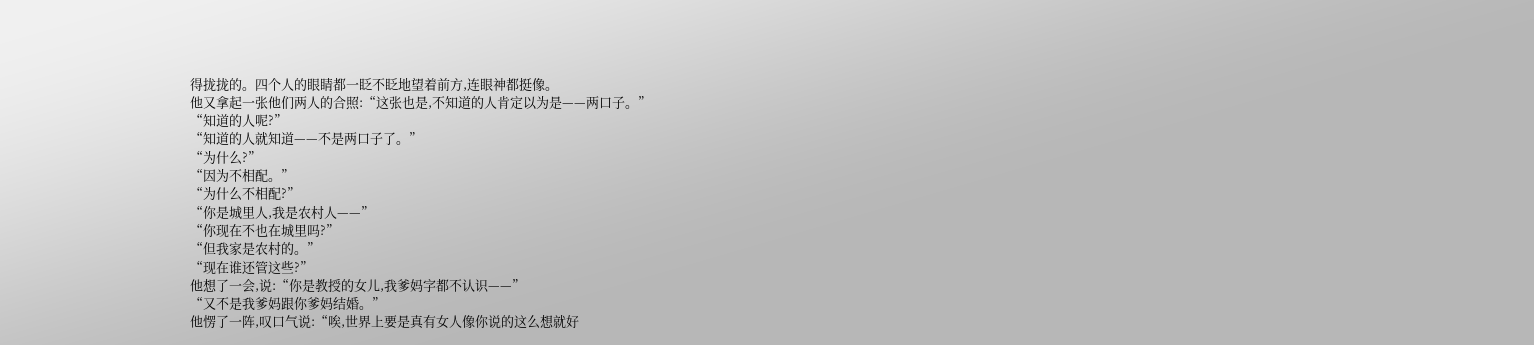得拢拢的。四个人的眼睛都一眨不眨地望着前方,连眼神都挺像。
他又拿起一张他们两人的合照:“这张也是,不知道的人肯定以为是——两口子。”
“知道的人呢?”
“知道的人就知道——不是两口子了。”
“为什么?”
“因为不相配。”
“为什么不相配?”
“你是城里人,我是农村人——”
“你现在不也在城里吗?”
“但我家是农村的。”
“现在谁还管这些?”
他想了一会,说:“你是教授的女儿,我爹妈字都不认识——”
“又不是我爹妈跟你爹妈结婚。”
他愣了一阵,叹口气说:“唉,世界上要是真有女人像你说的这么想就好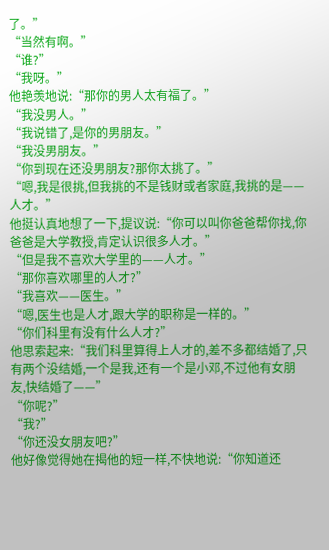了。”
“当然有啊。”
“谁?”
“我呀。”
他艳羡地说:“那你的男人太有福了。”
“我没男人。”
“我说错了,是你的男朋友。”
“我没男朋友。”
“你到现在还没男朋友?那你太挑了。”
“嗯,我是很挑,但我挑的不是钱财或者家庭,我挑的是——人才。”
他挺认真地想了一下,提议说:“你可以叫你爸爸帮你找,你爸爸是大学教授,肯定认识很多人才。”
“但是我不喜欢大学里的——人才。”
“那你喜欢哪里的人才?”
“我喜欢——医生。”
“嗯,医生也是人才,跟大学的职称是一样的。”
“你们科里有没有什么人才?”
他思索起来:“我们科里算得上人才的,差不多都结婚了,只有两个没结婚,一个是我,还有一个是小邓,不过他有女朋友,快结婚了——”
“你呢?”
“我?”
“你还没女朋友吧?”
他好像觉得她在揭他的短一样,不快地说:“你知道还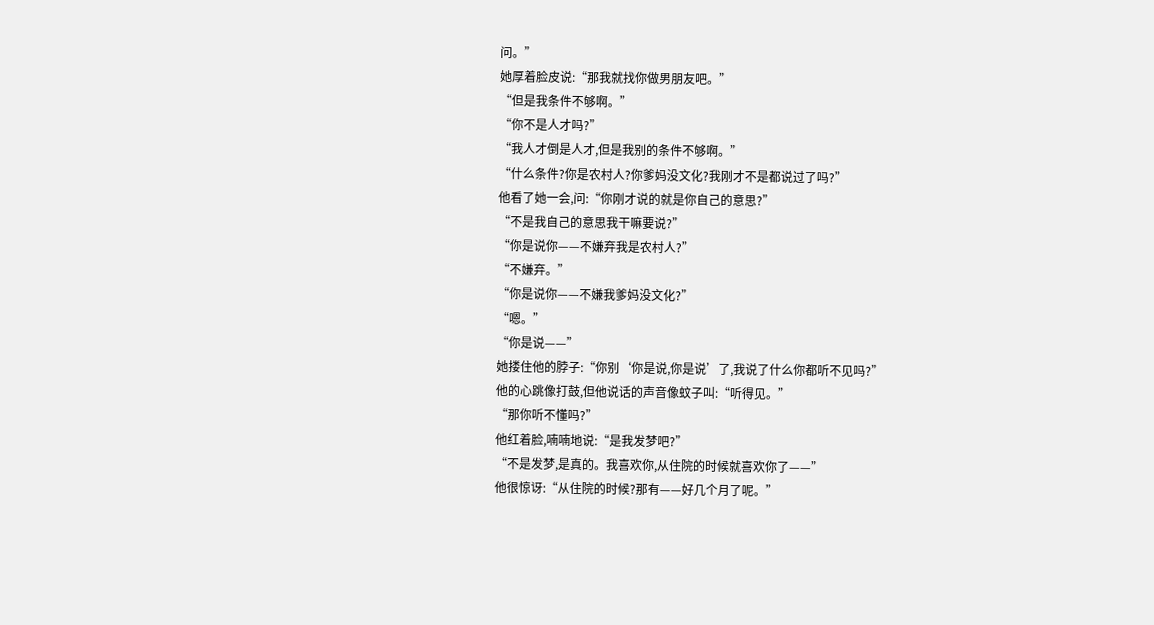问。”
她厚着脸皮说:“那我就找你做男朋友吧。”
“但是我条件不够啊。”
“你不是人才吗?”
“我人才倒是人才,但是我别的条件不够啊。”
“什么条件?你是农村人?你爹妈没文化?我刚才不是都说过了吗?”
他看了她一会,问:“你刚才说的就是你自己的意思?”
“不是我自己的意思我干嘛要说?”
“你是说你——不嫌弃我是农村人?”
“不嫌弃。”
“你是说你——不嫌我爹妈没文化?”
“嗯。”
“你是说——”
她搂住他的脖子:“你别‘你是说,你是说’了,我说了什么你都听不见吗?”
他的心跳像打鼓,但他说话的声音像蚊子叫:“听得见。”
“那你听不懂吗?”
他红着脸,喃喃地说:“是我发梦吧?”
“不是发梦,是真的。我喜欢你,从住院的时候就喜欢你了——”
他很惊讶:“从住院的时候?那有——好几个月了呢。”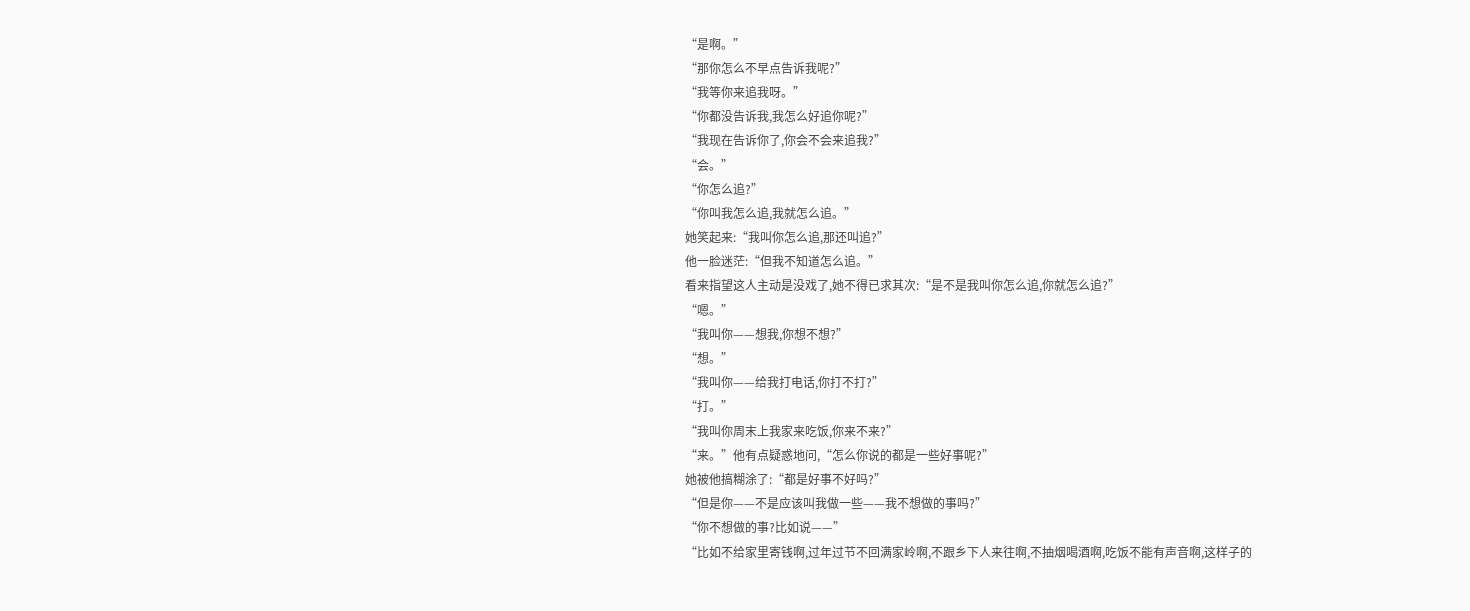“是啊。”
“那你怎么不早点告诉我呢?”
“我等你来追我呀。”
“你都没告诉我,我怎么好追你呢?”
“我现在告诉你了,你会不会来追我?”
“会。”
“你怎么追?”
“你叫我怎么追,我就怎么追。”
她笑起来:“我叫你怎么追,那还叫追?”
他一脸迷茫:“但我不知道怎么追。”
看来指望这人主动是没戏了,她不得已求其次:“是不是我叫你怎么追,你就怎么追?”
“嗯。”
“我叫你——想我,你想不想?”
“想。”
“我叫你——给我打电话,你打不打?”
“打。”
“我叫你周末上我家来吃饭,你来不来?”
“来。”他有点疑惑地问,“怎么你说的都是一些好事呢?”
她被他搞糊涂了:“都是好事不好吗?”
“但是你——不是应该叫我做一些——我不想做的事吗?”
“你不想做的事?比如说——”
“比如不给家里寄钱啊,过年过节不回满家岭啊,不跟乡下人来往啊,不抽烟喝酒啊,吃饭不能有声音啊,这样子的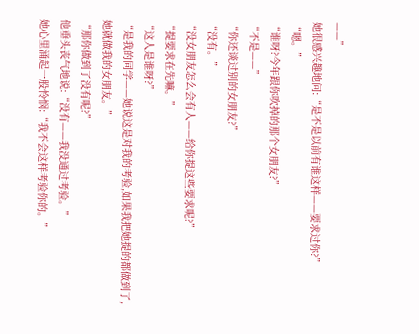——”
她很感兴趣地问:“是不是以前有谁这样——要求过你?”
“嗯。”
“谁呀?今年跟你吹掉的那个女朋友?”
“不是——”
“你还谈过别的女朋友?”
“没有。”
“没女朋友怎么会有人——给你提这些要求呢?”
“提要求在先嘛。”
“这人是谁呀?”
“是我的同学——她说这是对我的考验,如果我把她提的都做到了,她就做我的女朋友。”
“那你做到了没有呢?”
他垂头丧气地说:“没有——我没通过考验。”
她心里涌起一股怜悯:“我不会这样考验你的。”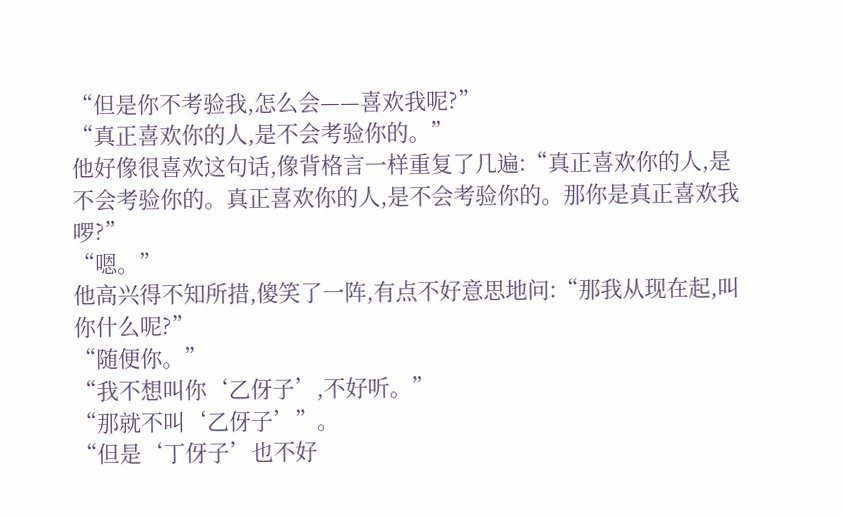“但是你不考验我,怎么会——喜欢我呢?”
“真正喜欢你的人,是不会考验你的。”
他好像很喜欢这句话,像背格言一样重复了几遍:“真正喜欢你的人,是不会考验你的。真正喜欢你的人,是不会考验你的。那你是真正喜欢我啰?”
“嗯。”
他高兴得不知所措,傻笑了一阵,有点不好意思地问:“那我从现在起,叫你什么呢?”
“随便你。”
“我不想叫你‘乙伢子’,不好听。”
“那就不叫‘乙伢子’”。
“但是‘丁伢子’也不好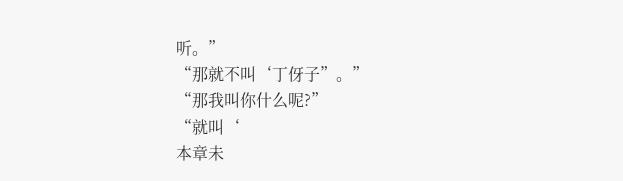听。”
“那就不叫‘丁伢子”。”
“那我叫你什么呢?”
“就叫‘
本章未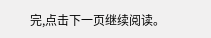完,点击下一页继续阅读。